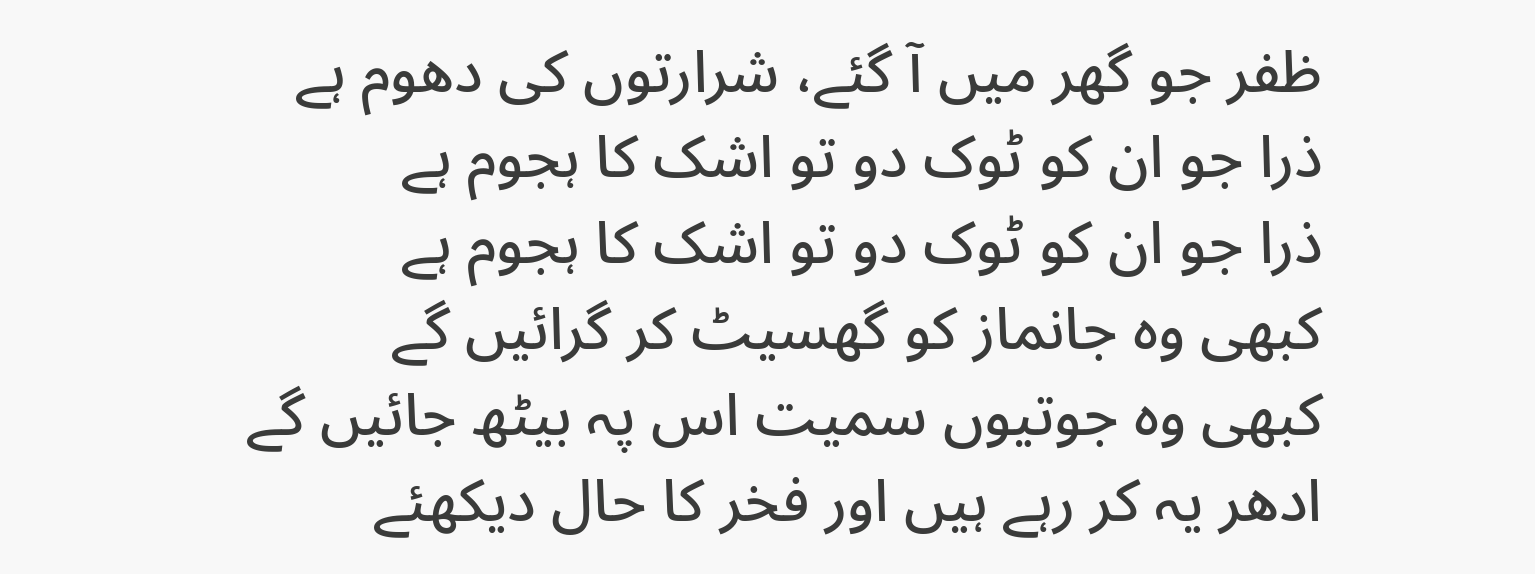ظفر جو گھر میں آ گئے، شرارتوں کی دھوم ہے
ذرا جو ان کو ٹوک دو تو اشک کا ہجوم ہے
ذرا جو ان کو ٹوک دو تو اشک کا ہجوم ہے
کبھی وہ جانماز کو گھسیٹ کر گرائیں گے
کبھی وہ جوتیوں سمیت اس پہ بیٹھ جائیں گے
ادھر یہ کر رہے ہیں اور فخر کا حال دیکھئے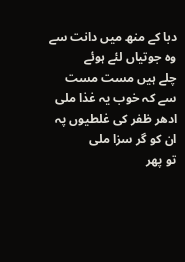دبا کے منھ میں دانت سے وہ جوتیاں لئے ہوئے
چلے ہیں مست مست سے کہ خوب یہ غذا ملی
ادھر ظفر کی غلطیوں پہ ان کو گر سزا ملی
تو پھر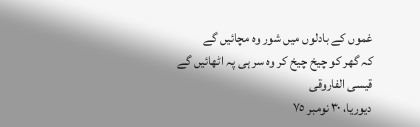غموں کے بادلوں میں شور وہ مچائیں گے
کہ گھر کو چیخ چیخ کر وہ سر ہی پہ اٹھائیں گے
قیسی الفاروقی
دیوریا، ٣٠ نومبر ٧٥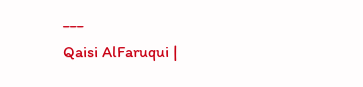___
Qaisi AlFaruqui |